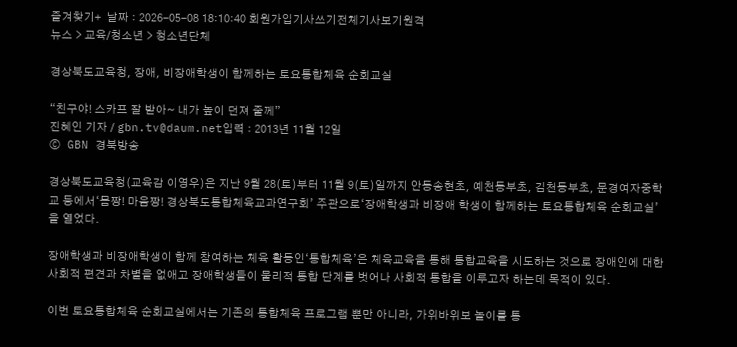즐겨찾기+  날짜 : 2026-05-08 18:10:40 회원가입기사쓰기전체기사보기원격
뉴스 > 교육/청소년 > 청소년단체

경상북도교육청, 장애, 비장애학생이 함께하는 토요통합체육 순회교실

“친구야! 스카프 잘 받아~ 내가 높이 던져 줄께”
진혜인 기자 / gbn.tv@daum.net입력 : 2013년 11월 12일
ⓒ GBN 경북방송

경상북도교육청(교육감 이영우)은 지난 9월 28(토)부터 11월 9(토)일까지 안동송현초, 예천동부초, 김천동부초, 문경여자중학교 등에서‘몸짱! 마음짱! 경상북도통합체육교과연구회’ 주관으로‘장애학생과 비장애 학생이 함께하는 토요통합체육 순회교실’을 열었다.

장애학생과 비장애학생이 함께 참여하는 체육 활동인‘통합체육’은 체육교육을 통해 통합교육을 시도하는 것으로 장애인에 대한 사회적 편견과 차별을 없애고 장애학생들이 물리적 통합 단계를 벗어나 사회적 통합을 이루고자 하는데 목적이 있다.

이번 토요통합체육 순회교실에서는 기존의 통합체육 프로그램 뿐만 아니라, 가위바위보 놀이를 통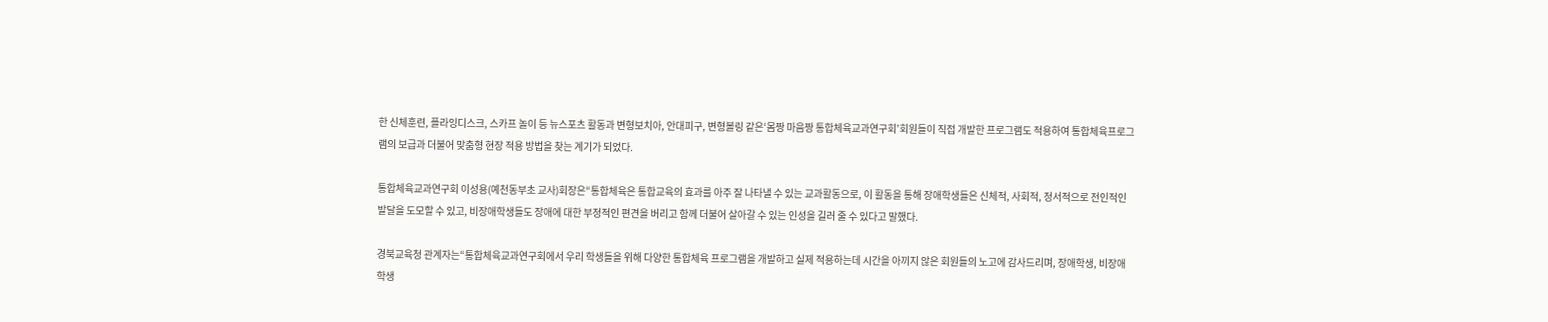한 신체훈련, 플라잉디스크, 스카프 놀이 등 뉴스포츠 활동과 변형보치아, 안대피구, 변형볼링 같은‘몸짱 마음짱 통합체육교과연구회’회원들이 직접 개발한 프로그램도 적용하여 통합체육프로그램의 보급과 더불어 맞춤형 현장 적용 방법을 찾는 계기가 되었다.

통합체육교과연구회 이성용(예천동부초 교사)회장은“통합체육은 통합교육의 효과를 아주 잘 나타낼 수 있는 교과활동으로, 이 활동을 통해 장애학생들은 신체적, 사회적, 정서적으로 전인적인 발달을 도모할 수 있고, 비장애학생들도 장애에 대한 부정적인 편견을 버리고 함께 더불어 살아갈 수 있는 인성을 길러 줄 수 있다고 말했다.

경북교육청 관계자는“통합체육교과연구회에서 우리 학생들을 위해 다양한 통합체육 프로그램을 개발하고 실제 적용하는데 시간을 아끼지 않은 회원들의 노고에 감사드리며, 장애학생, 비장애학생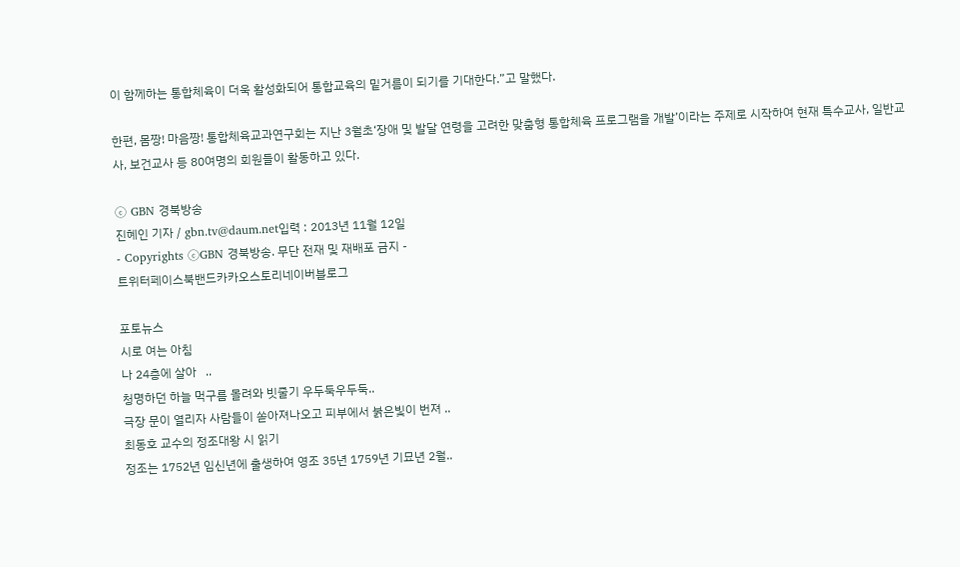이 함께하는 통합체육이 더욱 활성화되어 통합교육의 밑거름이 되기를 기대한다.”고 말했다.

한편, 몸짱! 마음짱! 통합체육교과연구회는 지난 3월초‘장애 및 발달 연령을 고려한 맞춤형 통합체육 프로그램을 개발’이라는 주제로 시작하여 현재 특수교사, 일반교사, 보건교사 등 80여명의 회원들이 활동하고 있다.

ⓒ GBN 경북방송
진혜인 기자 / gbn.tv@daum.net입력 : 2013년 11월 12일
- Copyrights ⓒGBN 경북방송. 무단 전재 및 재배포 금지 -
트위터페이스북밴드카카오스토리네이버블로그

포토뉴스
시로 여는 아침
나 24층에 살아   ..
청명하던 하늘 먹구름 몰려와 빗줄기 우두둑우두둑..
극장 문이 열리자 사람들이 쏟아져나오고 피부에서 붉은빛이 번져 ..
최동호 교수의 정조대왕 시 읽기
정조는 1752년 임신년에 출생하여 영조 35년 1759년 기묘년 2월..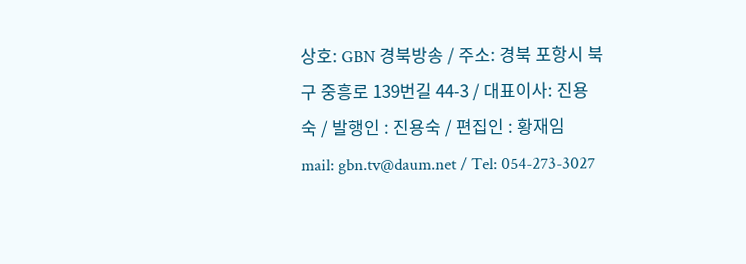상호: GBN 경북방송 / 주소: 경북 포항시 북구 중흥로 139번길 44-3 / 대표이사: 진용숙 / 발행인 : 진용숙 / 편집인 : 황재임
mail: gbn.tv@daum.net / Tel: 054-273-3027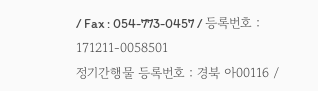/ Fax : 054-773-0457 / 등록번호 : 171211-0058501
정기간행물 등록번호 : 경북 아00116 /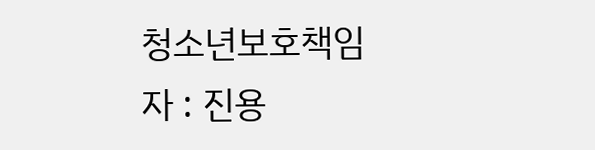청소년보호책임자 : 진용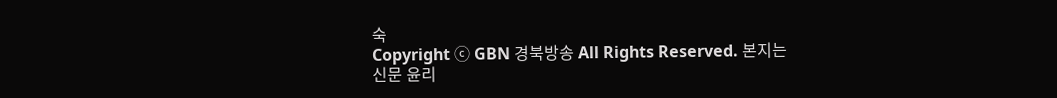숙
Copyright ⓒ GBN 경북방송 All Rights Reserved. 본지는 신문 윤리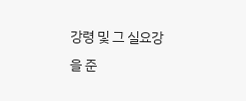강령 및 그 실요강을 준